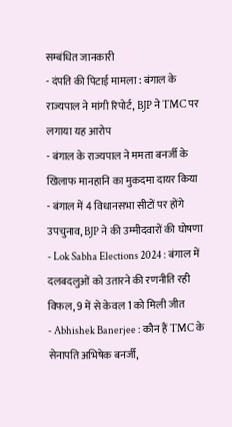सम्बंधित जानकारी
- दंपति की पिटाई मामला : बंगाल के राज्यपाल ने मांगी रिपोर्ट, BJP ने TMC पर लगाया यह आरोप
- बंगाल के राज्यपाल ने ममता बनर्जी के खिलाफ मानहानि का मुकदमा दायर किया
- बंगाल में 4 विधानसभा सीटों पर होंगे उपचुनाव, BJP ने की उम्मीदवारों की घोषणा
- Lok Sabha Elections 2024 : बंगाल में दलबदलुओं को उतारने की रणनीति रही विफल, 9 में से केवल 1 को मिली जीत
- Abhishek Banerjee : कौन हैं TMC के सेनापति अभिषेक बनर्जी,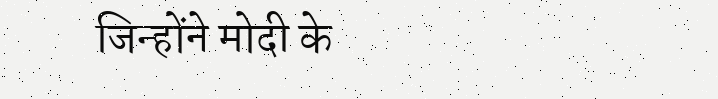जिन्होंने मोदी के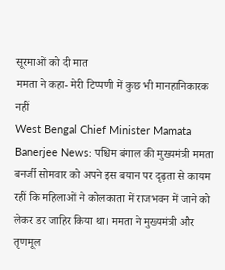सूरमाओं को दी मात
ममता ने कहा- मेरी टिप्पणी में कुछ भी मानहानिकारक नहीं
West Bengal Chief Minister Mamata Banerjee News: पश्चिम बंगाल की मुख्यमंत्री ममता बनर्जी सोमवार को अपने इस बयान पर दृढ़ता से कायम रहीं कि महिलाओं ने कोलकाता में राजभवन में जाने को लेकर डर जाहिर किया था। ममता ने मुख्यमंत्री और तृणमूल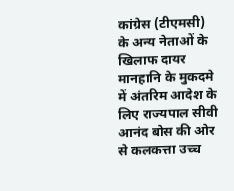कांग्रेस (टीएमसी) के अन्य नेताओं के खिलाफ दायर मानहानि के मुकदमे में अंतरिम आदेश के लिए राज्यपाल सीवी आनंद बोस की ओर से कलकत्ता उच्च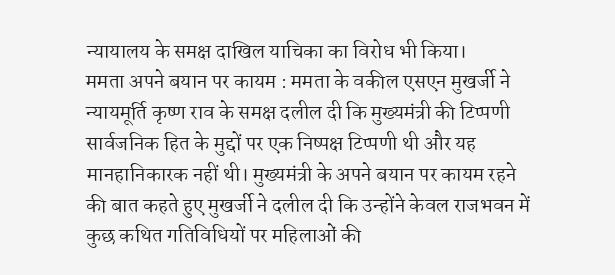न्यायालय के समक्ष दाखिल याचिका का विरोध भी किया।
ममता अपने बयान पर कायम : ममता के वकील एसएन मुखर्जी ने न्यायमूर्ति कृष्ण राव के समक्ष दलील दी कि मुख्यमंत्री की टिप्पणी सार्वजनिक हित के मुद्दों पर एक निष्पक्ष टिप्पणी थी और यह मानहानिकारक नहीं थी। मुख्यमंत्री के अपने बयान पर कायम रहने की बात कहते हुए मुखर्जी ने दलील दी कि उन्होंने केवल राजभवन में कुछ कथित गतिविधियों पर महिलाओं की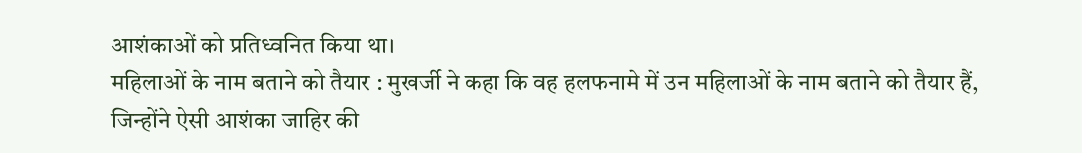आशंकाओं को प्रतिध्वनित किया था।
महिलाओं के नाम बताने को तैयार : मुखर्जी ने कहा कि वह हलफनामे में उन महिलाओं के नाम बताने को तैयार हैं, जिन्होंने ऐसी आशंका जाहिर की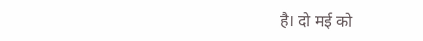है। दो मई को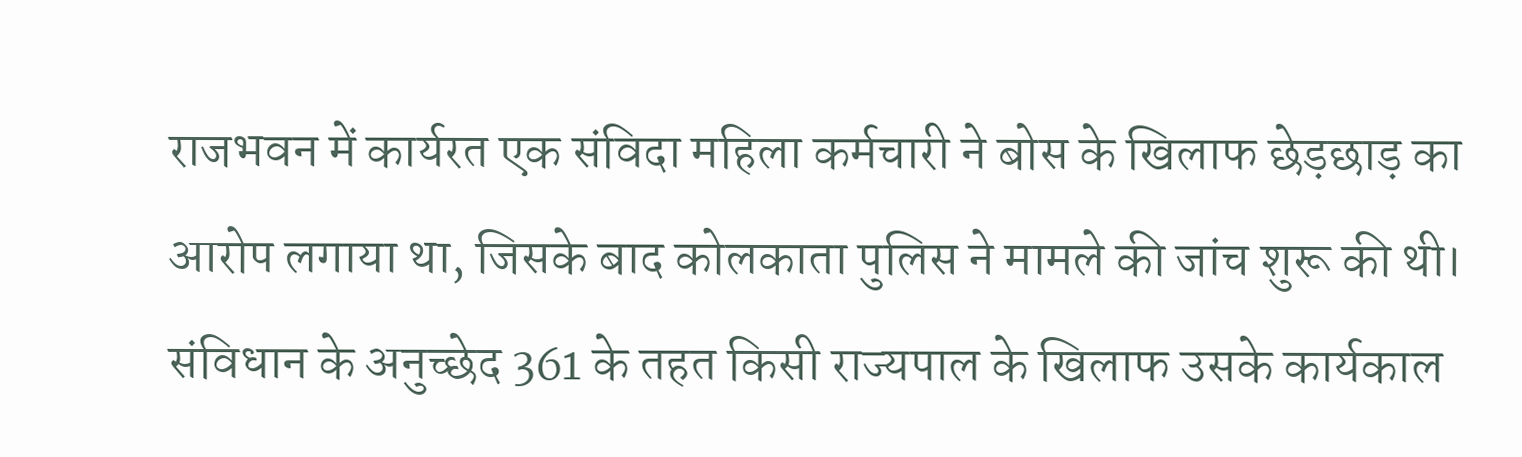राजभवन में कार्यरत एक संविदा महिला कर्मचारी ने बोस के खिलाफ छेड़छाड़ का आरोप लगाया था, जिसके बाद कोलकाता पुलिस ने मामले की जांच शुरू की थी।
संविधान के अनुच्छेद 361 के तहत किसी राज्यपाल के खिलाफ उसके कार्यकाल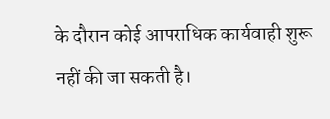के दौरान कोई आपराधिक कार्यवाही शुरू नहीं की जा सकती है।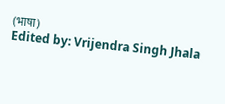(भाषा)
Edited by: Vrijendra Singh Jhala